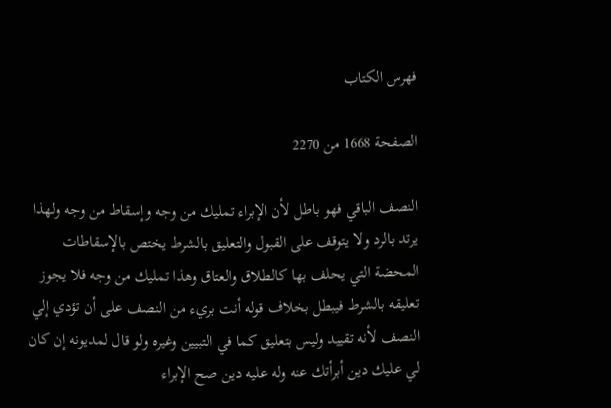فهرس الكتاب

الصفحة 1668 من 2270

النصف الباقي فهو باطل لأن الإبراء تمليك من وجه وإسقاط من وجه ولهذا يرتد بالرد ولا يتوقف على القبول والتعليق بالشرط يختص بالإسقاطات المحضة التي يحلف بها كالطلاق والعتاق وهذا تمليك من وجه فلا يجوز تعليقه بالشرط فيبطل بخلاف قوله أنت بريء من النصف على أن تؤدي إلي النصف لأنه تقييد وليس بتعليق كما في التبيين وغيره ولو قال لمديونه إن كان لي عليك دين أبرأتك عنه وله عليه دين صح الإبراء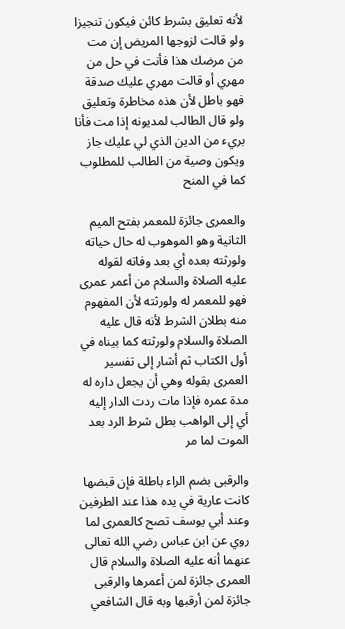لأنه تعليق بشرط كائن فيكون تنجيزا ولو قالت لزوجها المريض إن مت من مرضك هذا فأنت في حل من مهري أو قالت مهري عليك صدقة فهو باطل لأن هذه مخاطرة وتعليق ولو قال الطالب لمديونه إذا مت فأنا بريء من الدين الذي لي عليك جاز ويكون وصية من الطالب للمطلوب كما في المنح

والعمرى جائزة للمعمر بفتح الميم الثانية وهو الموهوب له حال حياته ولورثته بعده أي بعد وفاته لقوله عليه الصلاة والسلام من أعمر عمرى فهو للمعمر له ولورثته لأن المفهوم منه بطلان الشرط لأنه قال عليه الصلاة والسلام ولورثته كما بيناه في أول الكتاب ثم أشار إلى تفسير العمرى بقوله وهي أن يجعل داره له مدة عمره فإذا مات ردت الدار إليه أي إلى الواهب بطل شرط الرد بعد الموت لما مر

والرقبى بضم الراء باطلة فإن قبضها كانت عارية في يده هذا عند الطرفين وعند أبي يوسف تصح كالعمرى لما روي عن ابن عباس رضي الله تعالى عنهما أنه عليه الصلاة والسلام قال العمرى جائزة لمن أعمرها والرقبى جائزة لمن أرقبها وبه قال الشافعي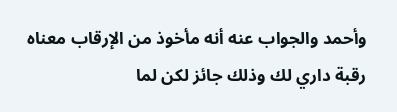وأحمد والجواب عنه أنه مأخوذ من الإرقاب معناه رقبة داري لك وذلك جائز لكن لما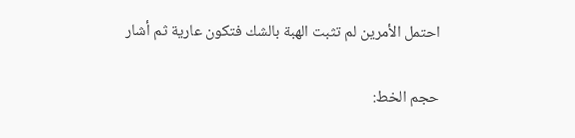احتمل الأمرين لم تثبت الهبة بالشك فتكون عارية ثم أشار

حجم الخط: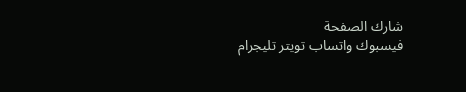شارك الصفحة
فيسبوك واتساب تويتر تليجرام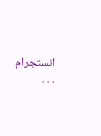انستجرام
. . .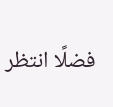فضلًا انتظر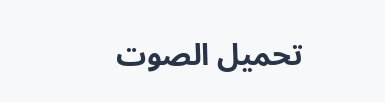تحميل الصوت